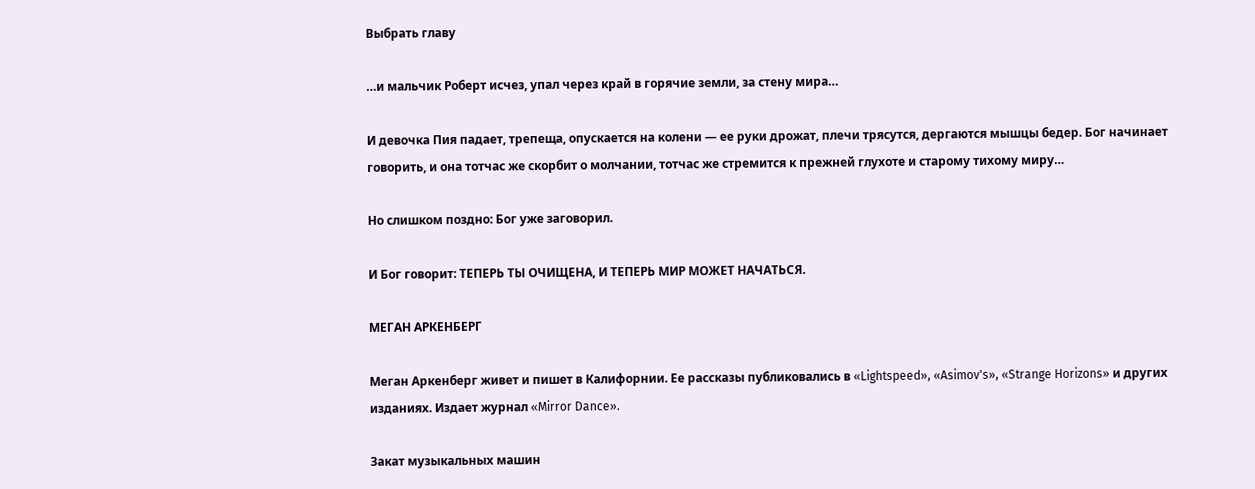Выбрать главу

…и мальчик Роберт исчез, упал через край в горячие земли, за стену мира…

И девочка Пия падает, трепеща, опускается на колени — ее руки дрожат, плечи трясутся, дергаются мышцы бедер. Бог начинает говорить, и она тотчас же скорбит о молчании, тотчас же стремится к прежней глухоте и старому тихому миру…

Но слишком поздно: Бог уже заговорил.

И Бог говорит: ТЕПЕРЬ ТЫ ОЧИЩЕНА, И ТЕПЕРЬ МИР МОЖЕТ НАЧАТЬСЯ.

МЕГАН АРКЕНБЕРГ

Меган Аркенберг живет и пишет в Калифорнии. Ее рассказы публиковались в «Lightspeed», «Asimov's», «Strange Horizons» и других изданиях. Издает журнал «Mirror Dance».

Закат музыкальных машин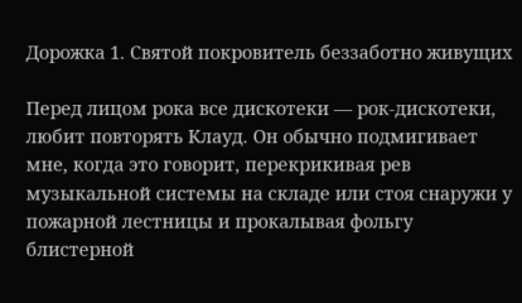Дорожка 1. Святой покровитель беззаботно живущих

Перед лицом рока все дискотеки — рок-дискотеки, любит повторять Клауд. Он обычно подмигивает мне, когда это говорит, перекрикивая рев музыкальной системы на складе или стоя снаружи у пожарной лестницы и прокалывая фольгу блистерной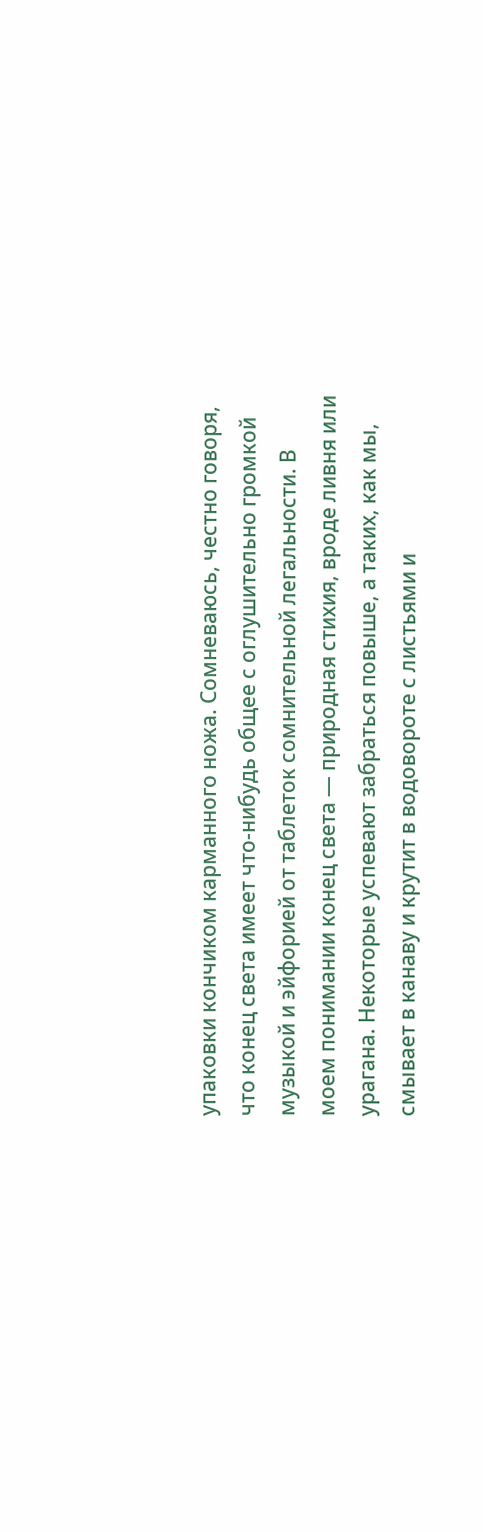упаковки кончиком карманного ножа. Сомневаюсь, честно говоря, что конец света имеет что-нибудь общее с оглушительно громкой музыкой и эйфорией от таблеток сомнительной легальности. В моем понимании конец света — природная стихия, вроде ливня или урагана. Некоторые успевают забраться повыше, а таких, как мы, смывает в канаву и крутит в водовороте с листьями и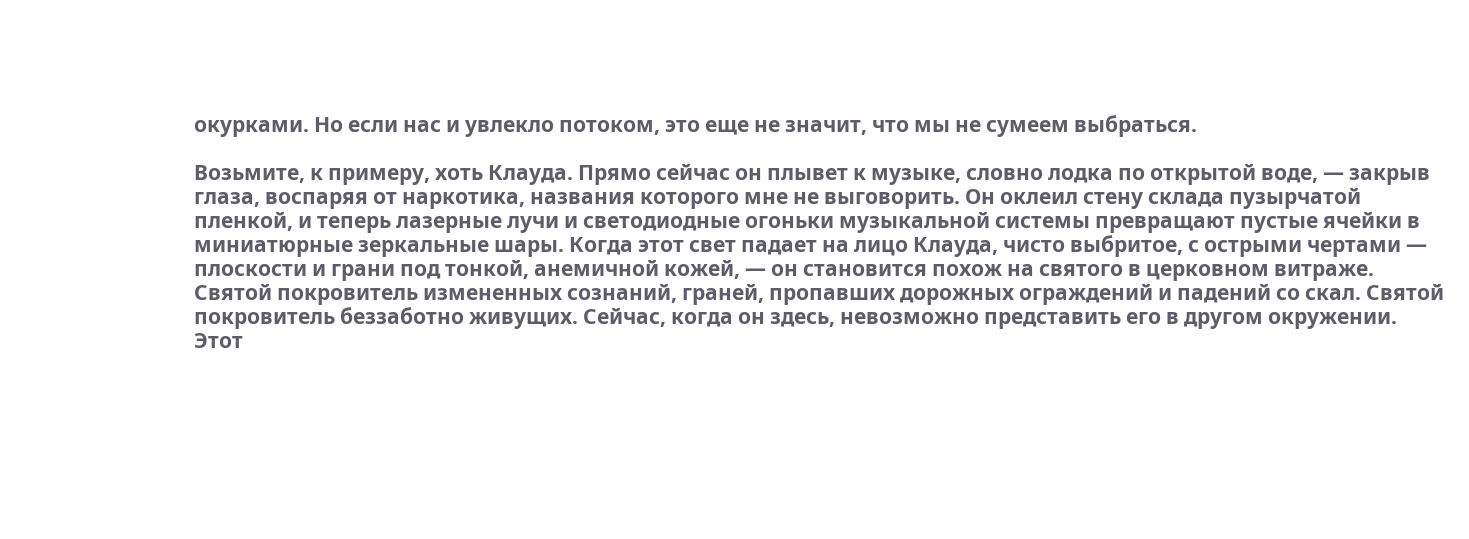окурками. Но если нас и увлекло потоком, это еще не значит, что мы не сумеем выбраться.

Возьмите, к примеру, хоть Клауда. Прямо сейчас он плывет к музыке, словно лодка по открытой воде, — закрыв глаза, воспаряя от наркотика, названия которого мне не выговорить. Он оклеил стену склада пузырчатой пленкой, и теперь лазерные лучи и светодиодные огоньки музыкальной системы превращают пустые ячейки в миниатюрные зеркальные шары. Когда этот свет падает на лицо Клауда, чисто выбритое, с острыми чертами — плоскости и грани под тонкой, анемичной кожей, — он становится похож на святого в церковном витраже. Святой покровитель измененных сознаний, граней, пропавших дорожных ограждений и падений со скал. Святой покровитель беззаботно живущих. Сейчас, когда он здесь, невозможно представить его в другом окружении. Этот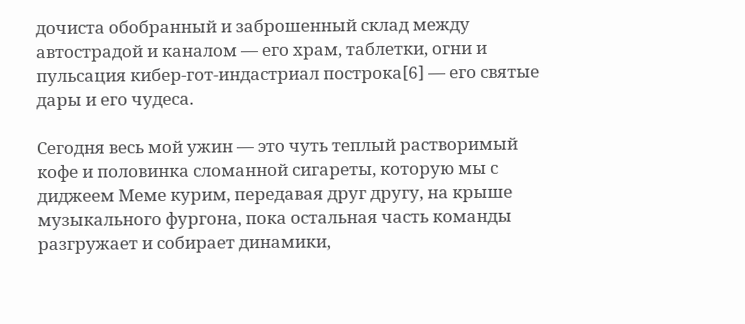дочиста обобранный и заброшенный склад между автострадой и каналом — его храм, таблетки, огни и пульсация кибер-гот-индастриал построка[6] — его святые дары и его чудеса.

Сегодня весь мой ужин — это чуть теплый растворимый кофе и половинка сломанной сигареты, которую мы с диджеем Меме курим, передавая друг другу, на крыше музыкального фургона, пока остальная часть команды разгружает и собирает динамики,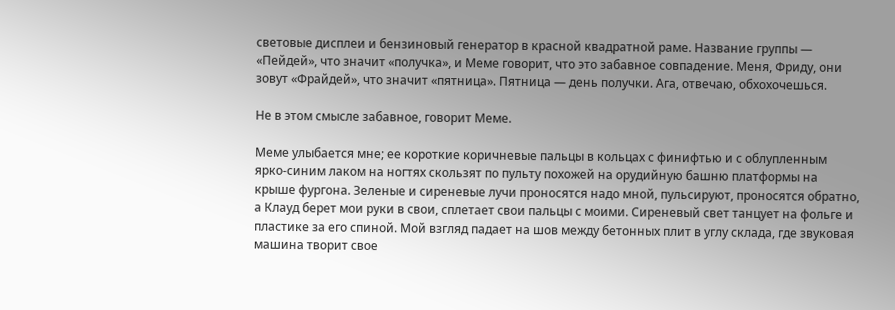световые дисплеи и бензиновый генератор в красной квадратной раме. Название группы — «Пейдей», что значит «получка», и Меме говорит, что это забавное совпадение. Меня, Фриду, они зовут «Фрайдей», что значит «пятница». Пятница — день получки. Ага, отвечаю, обхохочешься.

Не в этом смысле забавное, говорит Меме.

Меме улыбается мне; ее короткие коричневые пальцы в кольцах с финифтью и с облупленным ярко-синим лаком на ногтях скользят по пульту похожей на орудийную башню платформы на крыше фургона. Зеленые и сиреневые лучи проносятся надо мной, пульсируют, проносятся обратно, а Клауд берет мои руки в свои, сплетает свои пальцы с моими. Сиреневый свет танцует на фольге и пластике за его спиной. Мой взгляд падает на шов между бетонных плит в углу склада, где звуковая машина творит свое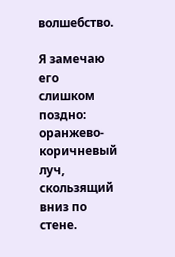волшебство.

Я замечаю его слишком поздно: оранжево-коричневый луч, скользящий вниз по стене.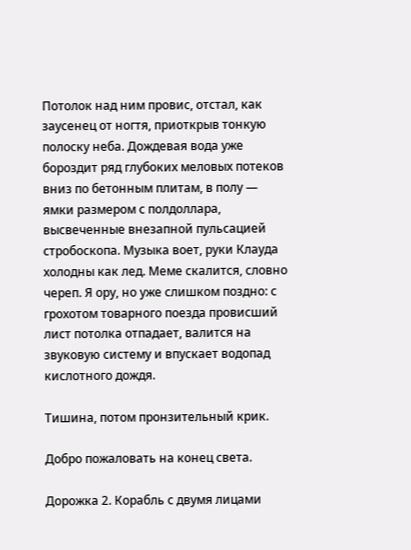Потолок над ним провис, отстал, как заусенец от ногтя, приоткрыв тонкую полоску неба. Дождевая вода уже бороздит ряд глубоких меловых потеков вниз по бетонным плитам, в полу — ямки размером с полдоллара, высвеченные внезапной пульсацией стробоскопа. Музыка воет, руки Клауда холодны как лед. Меме скалится, словно череп. Я ору, но уже слишком поздно: с грохотом товарного поезда провисший лист потолка отпадает, валится на звуковую систему и впускает водопад кислотного дождя.

Тишина, потом пронзительный крик.

Добро пожаловать на конец света.

Дорожка 2. Корабль с двумя лицами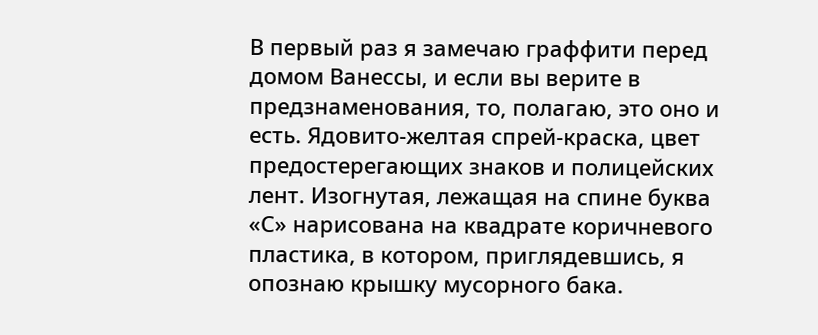В первый раз я замечаю граффити перед домом Ванессы, и если вы верите в предзнаменования, то, полагаю, это оно и есть. Ядовито-желтая спрей-краска, цвет предостерегающих знаков и полицейских лент. Изогнутая, лежащая на спине буква «С» нарисована на квадрате коричневого пластика, в котором, приглядевшись, я опознаю крышку мусорного бака.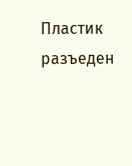Пластик разъеден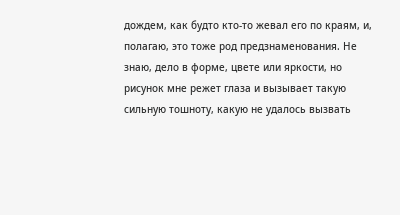дождем, как будто кто-то жевал его по краям, и, полагаю, это тоже род предзнаменования. Не знаю, дело в форме, цвете или яркости, но рисунок мне режет глаза и вызывает такую сильную тошноту, какую не удалось вызвать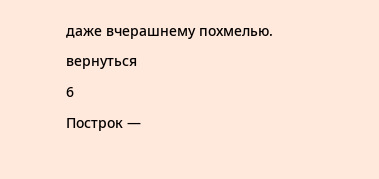даже вчерашнему похмелью.

вернуться

6

Построк —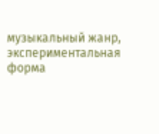музыкальный жанр, экспериментальная форма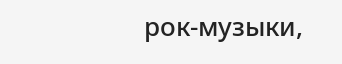рок-музыки,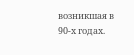возникшая в 90-х годах.